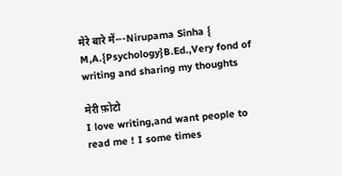मेरे बारे में---Nirupama Sinha { M,A.{Psychology}B.Ed.,Very fond of writing and sharing my thoughts

मेरी फ़ोटो
I love writing,and want people to read me ! I some times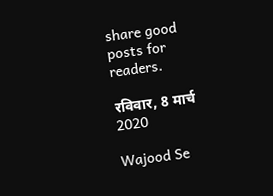share good posts for readers.

रविवार, 8 मार्च 2020

Wajood Se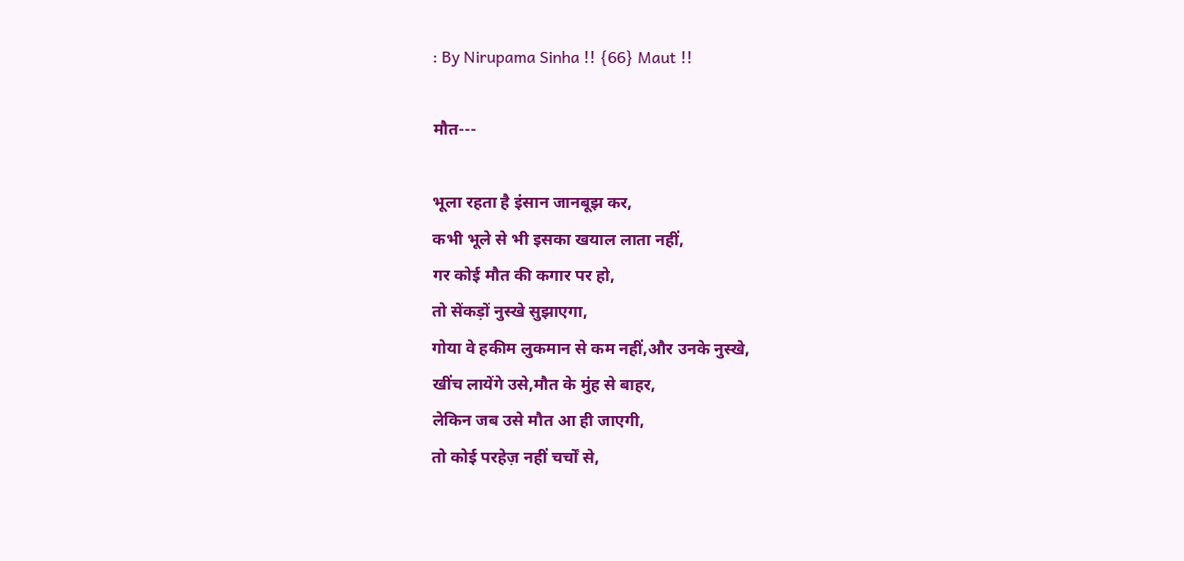: By Nirupama Sinha !! {66} Maut !!

मौत---

भूला रहता है इंसान जानबूझ कर,
कभी भूले से भी इसका खयाल लाता नहीं,
गर कोई मौत की कगार पर हो,
तो सेंकड़ों नुस्खे सुझाएगा,
गोया वे हकीम लुकमान से कम नहीं,और उनके नुस्खे,
खींच लायेंगे उसे,मौत के मुंह से बाहर,
लेकिन जब उसे मौत आ ही जाएगी,
तो कोई परहेज़ नहीं चर्चों से,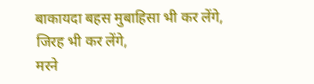बाकायदा बहस मुबाहिसा भी कर लेंगे,
जिरह भी कर लेंगे,
मरने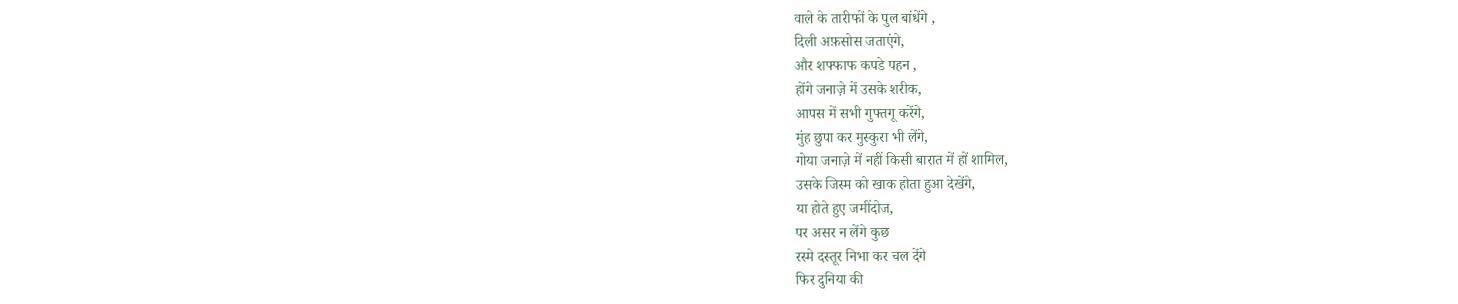वाले के तारीफों के पुल बांधेंगे ,
दिली अफ़सोस जताएंगे,
और शफ्फाफ कपडे पहन ,
होंगे जनाज़े में उसके शरीक,
आपस में सभी गुफ्तगू करेंगे,
मुंह छुपा कर मुस्कुरा भी लेंगे,
गोया जनाज़े में नहीं किसी बारात में हों शामिल,
उसके जिस्म को खाक होता हुआ देखेंगे,
या होते हुए जमींदोज,
पर असर न लेंगे कुछ
रस्मे दस्तूर निभा कर चल देंगे
फिर दुनिया की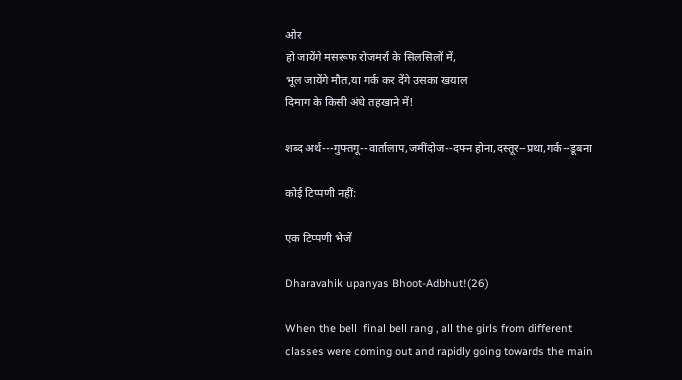ओर
हो जायेंगे मसरूफ रोजमर्रा के सिलसिलों में,
भूल जायेंगे मौत,या गर्क कर देंगे उसका खयाल
दिमाग के किसी अंधे तहखाने में!

शब्द अर्थ---गुफ्तगू--वार्तालाप,जमींदोज--दफ्न होना,दस्तूर--प्रथा,गर्क--डूबना

कोई टिप्पणी नहीं:

एक टिप्पणी भेजें

Dharavahik upanyas Bhoot-Adbhut!(26)

When the bell  final bell rang , all the girls from different classes were coming out and rapidly going towards the main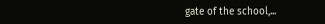gate of the school,...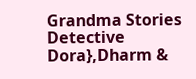Grandma Stories Detective Dora},Dharm &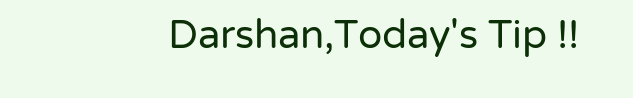Darshan,Today's Tip !!